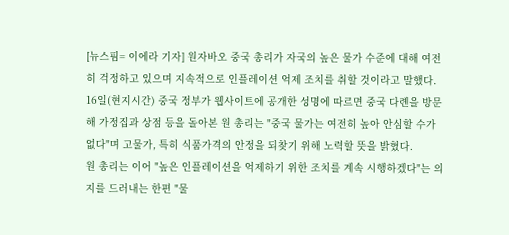[뉴스핌= 이에라 기자] 원자바오 중국 총리가 자국의 높은 물가 수준에 대해 여전히 걱정하고 있으며 지속적으로 인플레이션 억제 조치를 취할 것이라고 말했다.
16일(현지시간) 중국 정부가 웹사이트에 공개한 성명에 따르면 중국 다롄을 방문해 가정집과 상점 등을 돌아본 원 총리는 "중국 물가는 여전히 높아 안심할 수가 없다"며 고물가, 특히 식품가격의 안정을 되찾기 위해 노력할 뜻을 밝혔다.
원 총리는 이어 "높은 인플레이션을 억제하기 위한 조치를 계속 시행하겠다"는 의지를 드러내는 한편 "물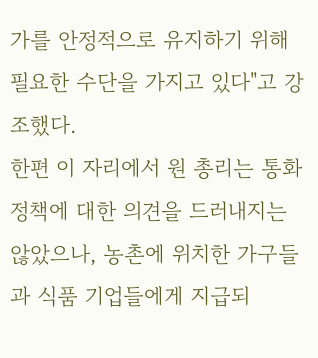가를 안정적으로 유지하기 위해 필요한 수단을 가지고 있다"고 강조했다.
한편 이 자리에서 원 총리는 통화정책에 대한 의견을 드러내지는 않았으나, 농촌에 위치한 가구들과 식품 기업들에게 지급되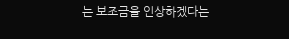는 보조금을 인상하겠다는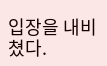입장을 내비쳤다.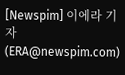[Newspim] 이에라 기자 (ERA@newspim.com)